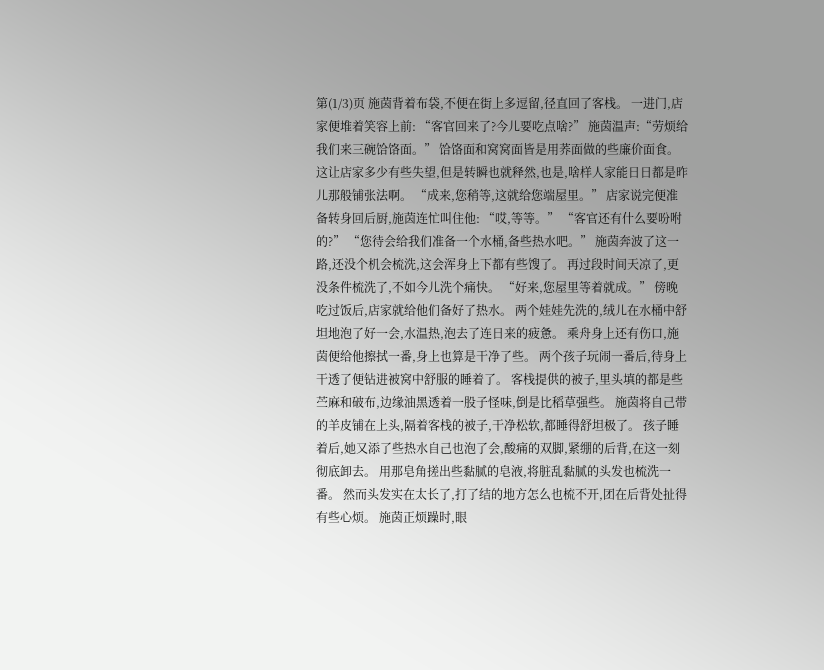第(1/3)页 施茵背着布袋,不便在街上多逗留,径直回了客栈。 一进门,店家便堆着笑容上前: “客官回来了?今儿要吃点啥?” 施茵温声:“劳烦给我们来三碗饸饹面。” 饸饹面和窝窝面皆是用荞面做的些廉价面食。 这让店家多少有些失望,但是转瞬也就释然,也是,啥样人家能日日都是昨儿那般铺张法啊。 “成来,您稍等,这就给您端屋里。” 店家说完便准备转身回后厨,施茵连忙叫住他: “哎,等等。” “客官还有什么要吩咐的?” “您待会给我们准备一个水桶,备些热水吧。” 施茵奔波了这一路,还没个机会梳洗,这会浑身上下都有些馊了。 再过段时间天凉了,更没条件梳洗了,不如今儿洗个痛快。 “好来,您屋里等着就成。” 傍晚吃过饭后,店家就给他们备好了热水。 两个娃娃先洗的,绒儿在水桶中舒坦地泡了好一会,水温热,泡去了连日来的疲惫。 乘舟身上还有伤口,施茵便给他擦拭一番,身上也算是干净了些。 两个孩子玩闹一番后,待身上干透了便钻进被窝中舒服的睡着了。 客栈提供的被子,里头填的都是些苎麻和破布,边缘油黑透着一股子怪味,倒是比稻草强些。 施茵将自己带的羊皮铺在上头,隔着客栈的被子,干净松软,都睡得舒坦极了。 孩子睡着后,她又添了些热水自己也泡了会,酸痛的双脚,紧绷的后背,在这一刻彻底卸去。 用那皂角搓出些黏腻的皂液,将脏乱黏腻的头发也梳洗一番。 然而头发实在太长了,打了结的地方怎么也梳不开,团在后背处扯得有些心烦。 施茵正烦躁时,眼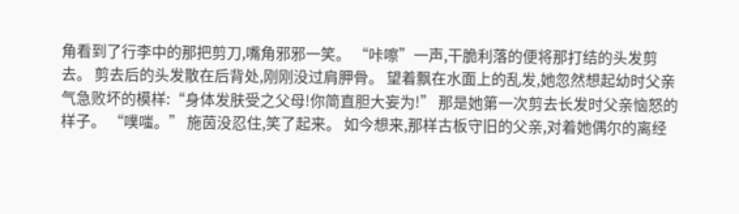角看到了行李中的那把剪刀,嘴角邪邪一笑。 “咔嚓”一声,干脆利落的便将那打结的头发剪去。 剪去后的头发散在后背处,刚刚没过肩胛骨。 望着飘在水面上的乱发,她忽然想起幼时父亲气急败坏的模样:“身体发肤受之父母!你简直胆大妄为!” 那是她第一次剪去长发时父亲恼怒的样子。 “噗嗤。” 施茵没忍住,笑了起来。 如今想来,那样古板守旧的父亲,对着她偶尔的离经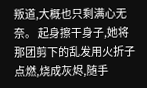叛道,大概也只剩满心无奈。 起身擦干身子,她将那团剪下的乱发用火折子点燃,烧成灰烬,随手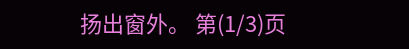扬出窗外。 第(1/3)页